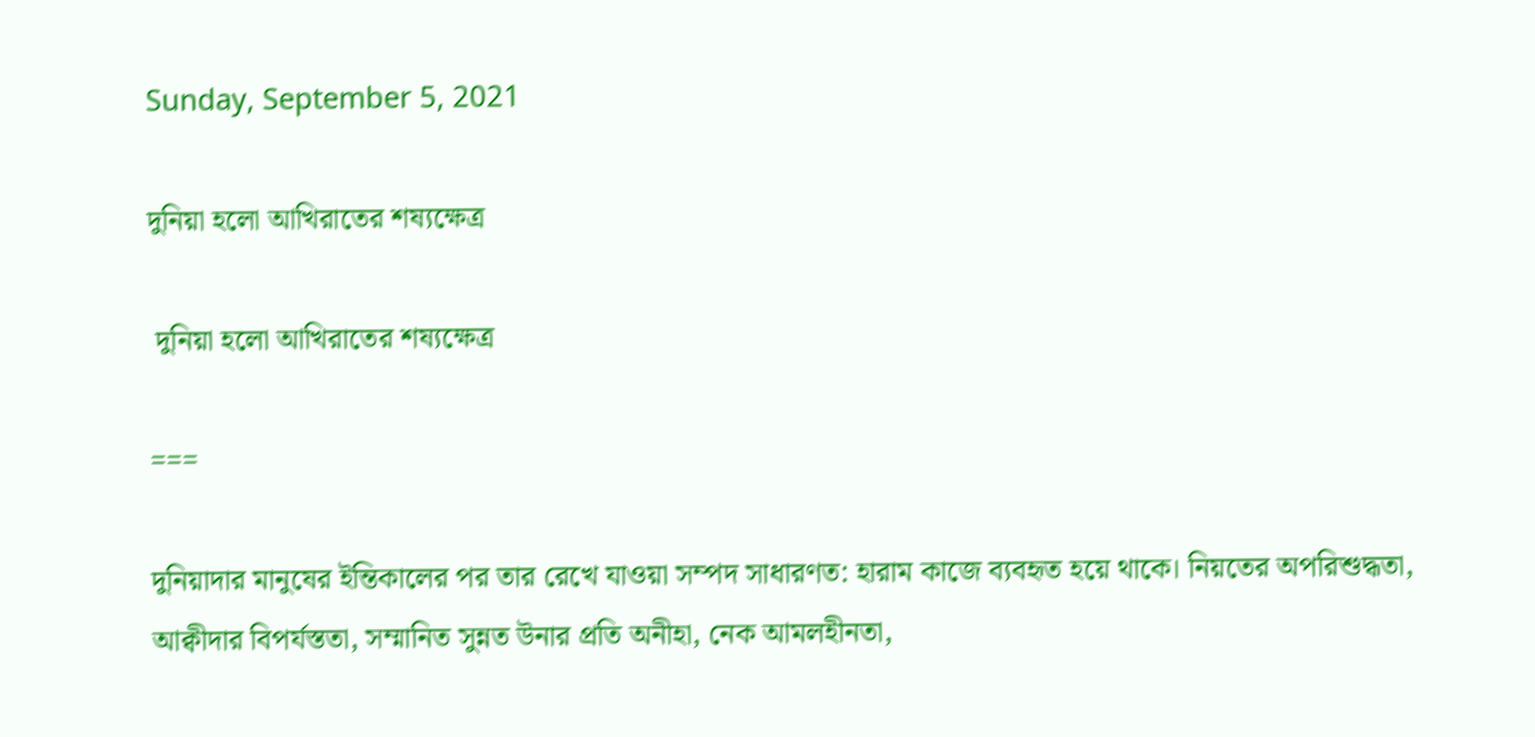Sunday, September 5, 2021

দুনিয়া হলো আখিরাতের শষ্যক্ষেত্র

 দুনিয়া হলো আখিরাতের শষ্যক্ষেত্র

===

দুনিয়াদার মানুষের ইন্তিকালের পর তার রেখে যাওয়া সম্পদ সাধারণত: হারাম কাজে ব্যবহৃত হয়ে থাকে। নিয়তের অপরিশুদ্ধতা, আক্বীদার বিপর্যস্ততা, সম্মানিত সুন্নত উনার প্রতি অনীহা, নেক আমলহীনতা,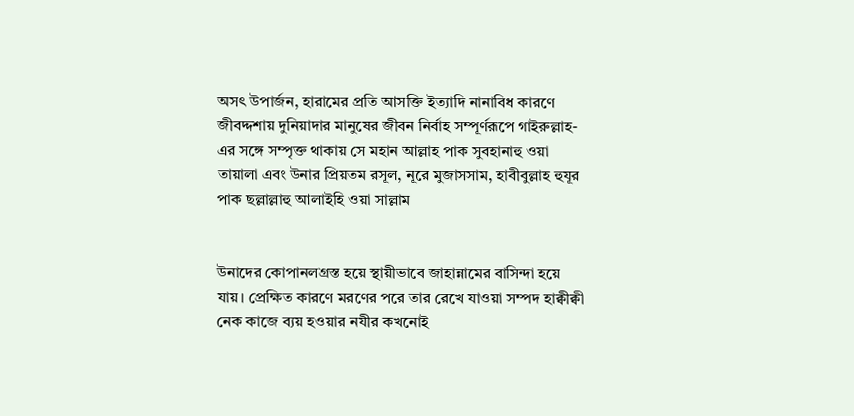অসৎ উপার্জন, হারামের প্রতি আসক্তি ইত্যাদি নানাবিধ কারণে জীবদ্দশায় দুনিয়াদার মানুষের জীবন নির্বাহ সম্পূর্ণরূপে গাইরুল্লাহ-এর সঙ্গে সম্পৃক্ত থাকায় সে মহান আল্লাহ পাক সুবহানাহু ওয়া তায়ালা এবং উনার প্রিয়তম রসূল, নূরে মুজাসসাম, হাবীবুল্লাহ হুযূর পাক ছল্লাল্লাহু আলাইহি ওয়া সাল্লাম


উনাদের কোপানলগ্রস্ত হয়ে স্থায়ীভাবে জাহান্নামের বাসিন্দা হয়ে যায়। প্রেক্ষিত কারণে মরণের পরে তার রেখে যাওয়া সম্পদ হাক্বীক্বী নেক কাজে ব্যয় হওয়ার নযীর কখনোই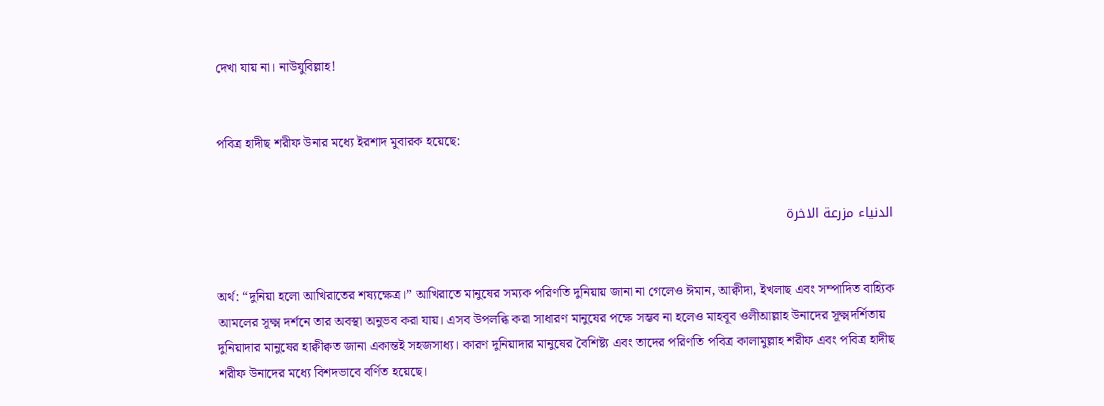দেখা যায় না। নাউযুবিল্লাহ!


পবিত্র হাদীছ শরীফ উনার মধ্যে ইরশাদ মুবারক হয়েছে:


الدنياء مزرعة الاخرة


অর্থ: “দুনিয়া হলো আখিরাতের শষ্যক্ষেত্র।” আখিরাতে মানুষের সম্যক পরিণতি দুনিয়ায় জানা না গেলেও ঈমান, আক্বীদা, ইখলাছ এবং সম্পাদিত বাহ্যিক আমলের সূক্ষ্ম দর্শনে তার অবস্থা অনুভব করা যায়। এসব উপলব্ধি করা সাধারণ মানুষের পক্ষে সম্ভব না হলেও মাহবূব ওলীআল্লাহ উনাদের সূক্ষ্মদর্শিতায় দুনিয়াদার মানুষের হাক্বীক্বত জানা একান্তই সহজসাধ্য। কারণ দুনিয়াদার মানুষের বৈশিষ্ট্য এবং তাদের পরিণতি পবিত্র কালামুল্লাহ শরীফ এবং পবিত্র হাদীছ শরীফ উনাদের মধ্যে বিশদভাবে বর্ণিত হয়েছে।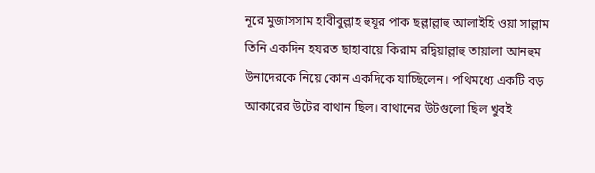নূরে মুজাসসাম হাবীবুল্লাহ হুযূর পাক ছল্লাল্লাহু আলাইহি ওয়া সাল্লাম তিনি একদিন হযরত ছাহাবায়ে কিরাম রদ্বিয়াল্লাহু তায়ালা আনহুম উনাদেরকে নিয়ে কোন একদিকে যাচ্ছিলেন। পথিমধ্যে একটি বড় আকারের উটের বাথান ছিল। বাথানের উটগুলো ছিল খুবই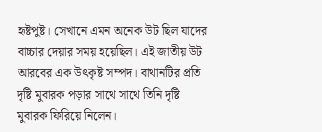হৃষ্টপুষ্ট। সেখানে এমন অনেক উট ছিল যাদের বাচ্চার দেয়ার সময় হয়েছিল। এই জাতীয় উট আরবের এক উৎকৃষ্ট সম্পদ। বাথানটির প্রতি দৃষ্টি মুবারক পড়ার সাথে সাথে তিনি দৃষ্টি মুবারক ফিরিয়ে নিলেন।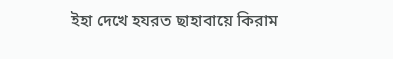ইহা দেখে হযরত ছাহাবায়ে কিরাম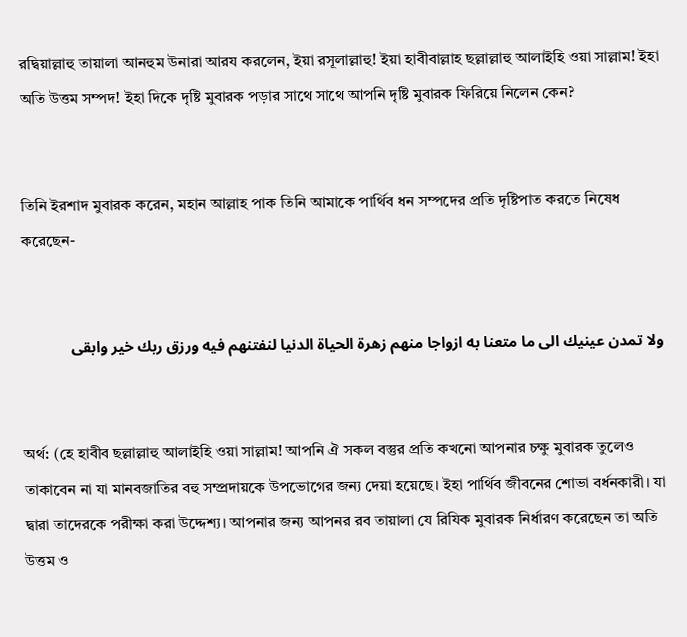রদ্বিয়াল্লাহু তায়ালা আনহুম উনারা আরয করলেন, ইয়া রসূলাল্লাহু! ইয়া হাবীবাল্লাহ ছল্লাল্লাহু আলাইহি ওয়া সাল্লাম! ইহা অতি উত্তম সম্পদ! ইহা দিকে দৃষ্টি মুবারক পড়ার সাথে সাথে আপনি দৃষ্টি মুবারক ফিরিয়ে নিলেন কেন?


তিনি ইরশাদ মুবারক করেন, মহান আল্লাহ পাক তিনি আমাকে পার্থিব ধন সম্পদের প্রতি দৃষ্টিপাত করতে নিষেধ করেছেন-


ولا تمدن عينيك الى ما متعنا به ازواجا منهم زهرة الحياة الدنيا لنفتنهم فيه ورزق ربك خير وابقى


অর্থ: (হে হাবীব ছল্লাল্লাহু আলাইহি ওয়া সাল্লাম! আপনি ঐ সকল বস্তুর প্রতি কখনো আপনার চক্ষু মুবারক তুলেও তাকাবেন না যা মানবজাতির বহু সম্প্রদায়কে উপভোগের জন্য দেয়া হয়েছে। ইহা পার্থিব জীবনের শোভা বর্ধনকারী। যা দ্বারা তাদেরকে পরীক্ষা করা উদ্দেশ্য। আপনার জন্য আপনর রব তায়ালা যে রিযিক মুবারক নির্ধারণ করেছেন তা অতি উত্তম ও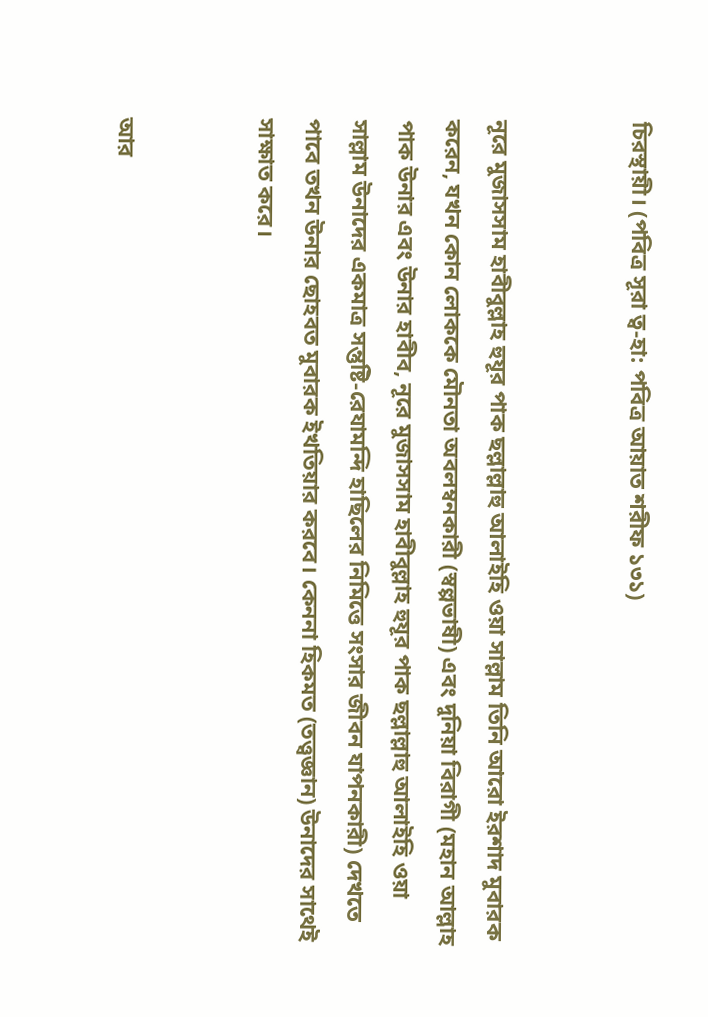চিরস্থায়ী। (পবিত্র সূরা ত্ব-হা: পবিত্র আয়াত শরীফ ১৩১)


নূরে মুজাসসাম হাবীবুল্লাহ হুযূর পাক ছল্লাল্লাহু আলাইহি ওয়া সাল্লাম তিনি আরো ইরশাদ মুবারক করেন, যখন কোন লোককে মৌনতা অবলম্বনকারী (স্বল্পভাষী) এবং দুনিয়া বিরাগী (মহান আল্লাহ পাক উনার এবং উনার হাবীব, নূরে মুজাসসাম হাবীবুল্লাহ হুযূর পাক ছল্লাল্লাহু আলাইহি ওয়া সাল্লাম উনাদের একমাত্র সন্তুষ্টি-রেযামন্দি হাছিলের নিমিত্তে সংসার জীবন যাপনকারী) দেখতে পাবে তখন উনার ছোহবত মুবারক ইখতিয়ার করবে। কেননা হিকমত (তত্ত্বজ্ঞান) উনাদের সাথেই সাক্ষাত করে।


আর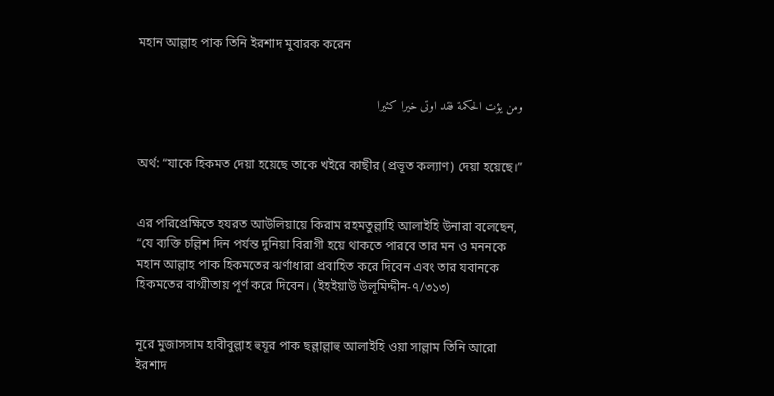মহান আল্লাহ পাক তিনি ইরশাদ মুবারক করেন


ومن يؤت الحكمة فقد اوتى خيرا كثيرا


অর্থ: “যাকে হিকমত দেয়া হয়েছে তাকে খইরে কাছীর (প্রভূত কল্যাণ) দেয়া হয়েছে।”


এর পরিপ্রেক্ষিতে হযরত আউলিয়ায়ে কিরাম রহমতুল্লাহি আলাইহি উনারা বলেছেন, “যে ব্যক্তি চল্লিশ দিন পর্যন্ত দুনিয়া বিরাগী হয়ে থাকতে পারবে তার মন ও মননকে মহান আল্লাহ পাক হিকমতের ঝর্ণাধারা প্রবাহিত করে দিবেন এবং তার যবানকে হিকমতের বাগ্মীতায় পূর্ণ করে দিবেন। (ইহইয়াউ উলূমিদ্দীন-৭/৩১৩)


নূরে মুজাসসাম হাবীবুল্লাহ হুযূর পাক ছল্লাল্লাহু আলাইহি ওয়া সাল্লাম তিনি আরো ইরশাদ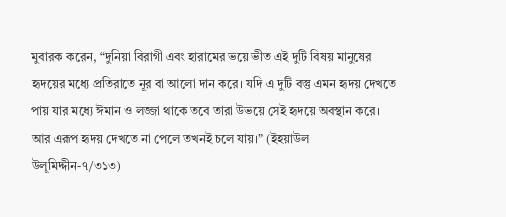মুবারক করেন, “দুনিয়া বিরাগী এবং হারামের ভয়ে ভীত এই দুটি বিষয় মানুষের হৃদয়ের মধ্যে প্রতিরাতে নূর বা আলো দান করে। যদি এ দুটি বস্তু এমন হৃদয় দেখতে পায় যার মধ্যে ঈমান ও লজ্জা থাকে তবে তারা উভয়ে সেই হৃদয়ে অবস্থান করে। আর এরূপ হৃদয় দেখতে না পেলে তখনই চলে যায়।” (ইহয়াউল উলূমিদ্দীন-৭/৩১৩)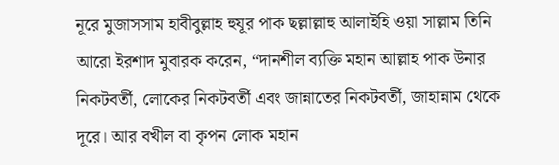নূরে মুজাসসাম হাবীবুল্লাহ হুযূর পাক ছল্লাল্লাহু আলাইহি ওয়া সাল্লাম তিনি আরো ইরশাদ মুবারক করেন, “দানশীল ব্যক্তি মহান আল্লাহ পাক উনার নিকটবর্তী, লোকের নিকটবর্তী এবং জান্নাতের নিকটবর্তী, জাহান্নাম থেকে দূরে। আর বখীল বা কৃপন লোক মহান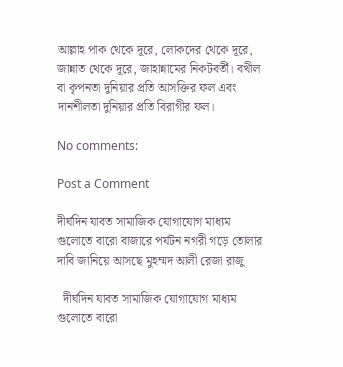আল্লাহ পাক থেকে দূরে, লোকদের থেকে দূরে, জান্নাত থেকে দূরে, জাহান্নামের নিকটবর্তী। বখীল বা কৃপনতা দুনিয়ার প্রতি আসক্তির ফল এবং দানশীলতা দুনিয়ার প্রতি বিরাগীর ফল।

No comments:

Post a Comment

দীর্ঘদিন যাবত সামাজিক যোগাযোগ মাধ্যম গুলোতে বারো বাজারে পর্যটন নগরী গড়ে তোলার দাবি জানিয়ে আসছে মুহম্মদ আলী রেজা রাজু

  দীর্ঘদিন যাবত সামাজিক যোগাযোগ মাধ্যম গুলোতে বারো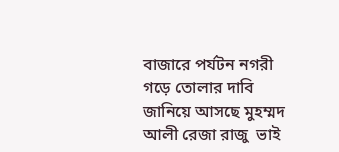বাজারে পর্যটন নগরী গড়ে তোলার দাবি জানিয়ে আসছে মুহম্মদ আলী রেজা রাজু  ভাই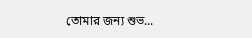তোমার জন্য শুভ...